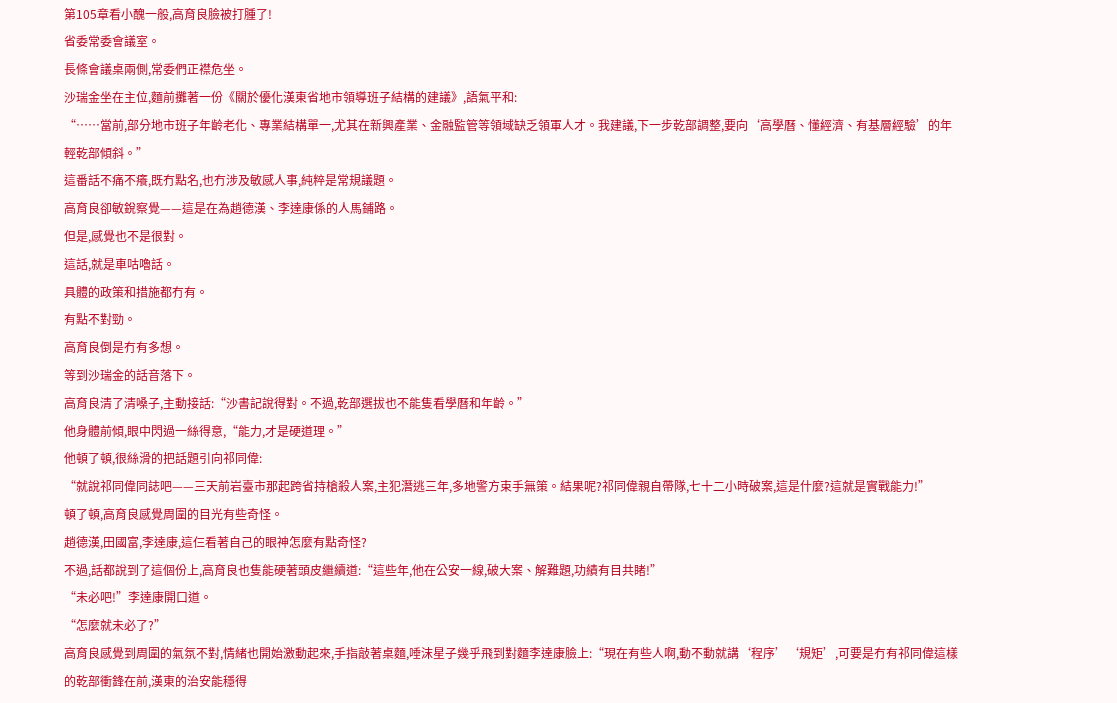第105章看小醜一般,高育良臉被打腫了!
省委常委會議室。
長條會議桌兩側,常委們正襟危坐。
沙瑞金坐在主位,麵前攤著一份《關於優化漢東省地市領導班子結構的建議》,語氣平和:
“……當前,部分地市班子年齡老化、專業結構單一,尤其在新興產業、金融監管等領域缺乏領軍人才。我建議,下一步乾部調整,要向‘高學曆、懂經濟、有基層經驗’的年輕乾部傾斜。”
這番話不痛不癢,既冇點名,也冇涉及敏感人事,純粹是常規議題。
高育良卻敏銳察覺——這是在為趙德漢、李達康係的人馬鋪路。
但是,感覺也不是很對。
這話,就是車咕嚕話。
具體的政策和措施都冇有。
有點不對勁。
高育良倒是冇有多想。
等到沙瑞金的話音落下。
高育良清了清嗓子,主動接話:“沙書記說得對。不過,乾部選拔也不能隻看學曆和年齡。”
他身體前傾,眼中閃過一絲得意,“能力,才是硬道理。”
他頓了頓,很絲滑的把話題引向祁同偉:
“就說祁同偉同誌吧——三天前岩臺市那起跨省持槍殺人案,主犯潛逃三年,多地警方束手無策。結果呢?祁同偉親自帶隊,七十二小時破案,這是什麼?這就是實戰能力!”
頓了頓,高育良感覺周圍的目光有些奇怪。
趙德漢,田國富,李達康,這仨看著自己的眼神怎麼有點奇怪?
不過,話都說到了這個份上,高育良也隻能硬著頭皮繼續道:“這些年,他在公安一線,破大案、解難題,功績有目共睹!”
“未必吧!”李達康開口道。
“怎麼就未必了?”
高育良感覺到周圍的氣氛不對,情緒也開始激動起來,手指敲著桌麵,唾沫星子幾乎飛到對麵李達康臉上:“現在有些人啊,動不動就講‘程序’‘規矩’,可要是冇有祁同偉這樣的乾部衝鋒在前,漢東的治安能穩得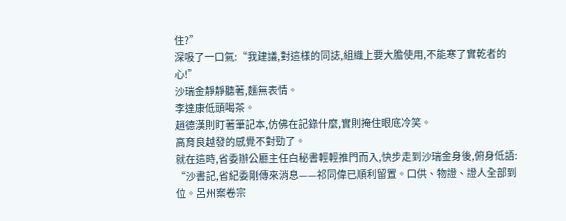住?”
深吸了一口氣:“我建議,對這樣的同誌,組織上要大膽使用,不能寒了實乾者的心!”
沙瑞金靜靜聽著,麵無表情。
李達康低頭喝茶。
趙德漢則盯著筆記本,仿佛在記錄什麼,實則掩住眼底冷笑。
高育良越發的感覺不對勁了。
就在這時,省委辦公廳主任白秘書輕輕推門而入,快步走到沙瑞金身後,俯身低語:
“沙書記,省紀委剛傳來消息——祁同偉已順利留置。口供、物證、證人全部到位。呂州案卷宗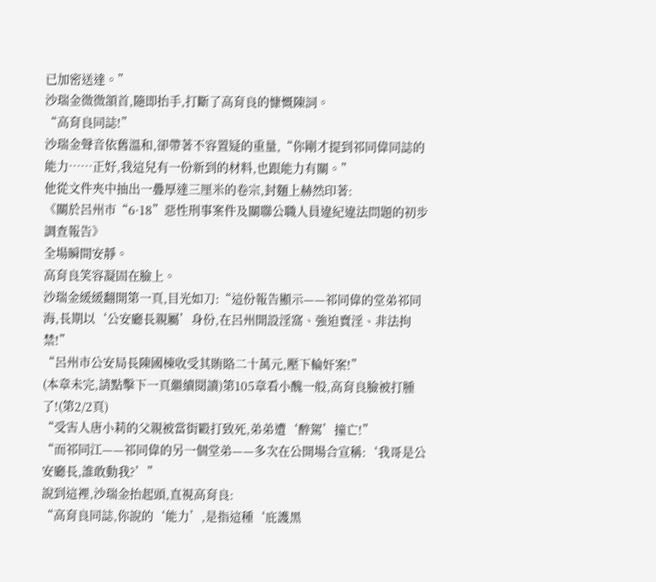已加密送達。”
沙瑞金微微頷首,隨即抬手,打斷了高育良的慷慨陳詞。
“高育良同誌!”
沙瑞金聲音依舊溫和,卻帶著不容置疑的重量,“你剛才提到祁同偉同誌的能力……正好,我這兒有一份新到的材料,也跟能力有關。”
他從文件夾中抽出一疊厚達三厘米的卷宗,封麵上赫然印著:
《關於呂州市“6·18”惡性刑事案件及關聯公職人員違紀違法問題的初步調查報告》
全場瞬間安靜。
高育良笑容凝固在臉上。
沙瑞金緩緩翻開第一頁,目光如刀:“這份報告顯示——祁同偉的堂弟祁同海,長期以‘公安廳長親屬’身份,在呂州開設淫窩、強迫賣淫、非法拘禁!”
“呂州市公安局長陳國棟收受其賄賂二十萬元,壓下輪奸案!”
(本章未完,請點擊下一頁繼續閱讀)第105章看小醜一般,高育良臉被打腫了!(第2/2頁)
“受害人唐小莉的父親被當街毆打致死,弟弟遭‘醉駕’撞亡!”
“而祁同江——祁同偉的另一個堂弟——多次在公開場合宣稱:‘我哥是公安廳長,誰敢動我?’”
說到這裡,沙瑞金抬起頭,直視高育良:
“高育良同誌,你說的‘能力’,是指這種‘庇護黑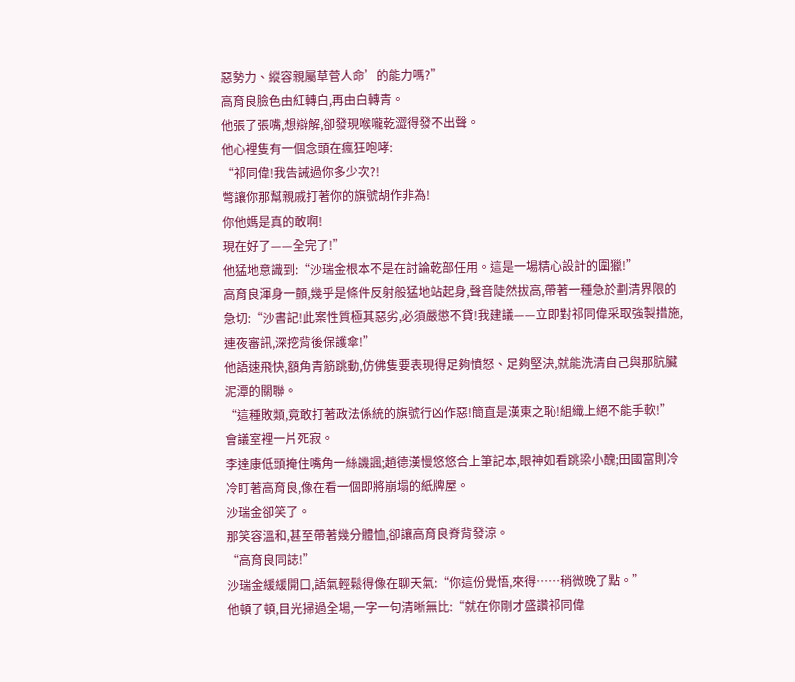惡勢力、縱容親屬草菅人命’的能力嗎?”
高育良臉色由紅轉白,再由白轉青。
他張了張嘴,想辯解,卻發現喉嚨乾澀得發不出聲。
他心裡隻有一個念頭在瘋狂咆哮:
“祁同偉!我告誡過你多少次?!
彆讓你那幫親戚打著你的旗號胡作非為!
你他媽是真的敢啊!
現在好了——全完了!”
他猛地意識到:“沙瑞金根本不是在討論乾部任用。這是一場精心設計的圍獵!”
高育良渾身一顫,幾乎是條件反射般猛地站起身,聲音陡然拔高,帶著一種急於劃清界限的急切:“沙書記!此案性質極其惡劣,必須嚴懲不貸!我建議——立即對祁同偉采取強製措施,連夜審訊,深挖背後保護傘!”
他語速飛快,額角青筋跳動,仿佛隻要表現得足夠憤怒、足夠堅決,就能洗清自己與那肮臟泥潭的關聯。
“這種敗類,竟敢打著政法係統的旗號行凶作惡!簡直是漢東之恥!組織上絕不能手軟!”
會議室裡一片死寂。
李達康低頭掩住嘴角一絲譏諷;趙德漢慢悠悠合上筆記本,眼神如看跳梁小醜;田國富則冷冷盯著高育良,像在看一個即將崩塌的紙牌屋。
沙瑞金卻笑了。
那笑容溫和,甚至帶著幾分體恤,卻讓高育良脊背發涼。
“高育良同誌!”
沙瑞金緩緩開口,語氣輕鬆得像在聊天氣:“你這份覺悟,來得……稍微晚了點。”
他頓了頓,目光掃過全場,一字一句清晰無比:“就在你剛才盛讚祁同偉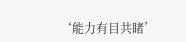‘能力有目共睹’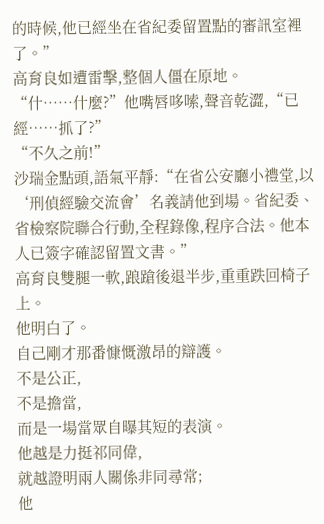的時候,他已經坐在省紀委留置點的審訊室裡了。”
高育良如遭雷擊,整個人僵在原地。
“什……什麼?”他嘴唇哆嗦,聲音乾澀,“已經……抓了?”
“不久之前!”
沙瑞金點頭,語氣平靜:“在省公安廳小禮堂,以‘刑偵經驗交流會’名義請他到場。省紀委、省檢察院聯合行動,全程錄像,程序合法。他本人已簽字確認留置文書。”
高育良雙腿一軟,踉蹌後退半步,重重跌回椅子上。
他明白了。
自己剛才那番慷慨激昂的辯護。
不是公正,
不是擔當,
而是一場當眾自曝其短的表演。
他越是力挺祁同偉,
就越證明兩人關係非同尋常;
他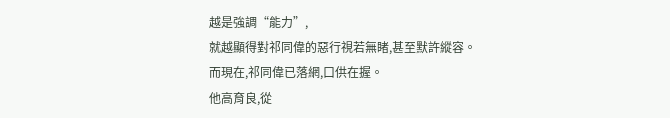越是強調“能力”,
就越顯得對祁同偉的惡行視若無睹,甚至默許縱容。
而現在,祁同偉已落網,口供在握。
他高育良,從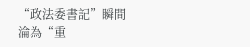“政法委書記”瞬間淪為“重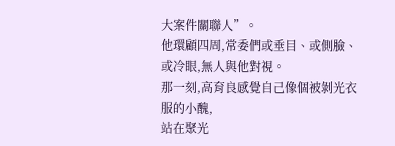大案件關聯人”。
他環顧四周,常委們或垂目、或側臉、或冷眼,無人與他對視。
那一刻,高育良感覺自己像個被剝光衣服的小醜,
站在聚光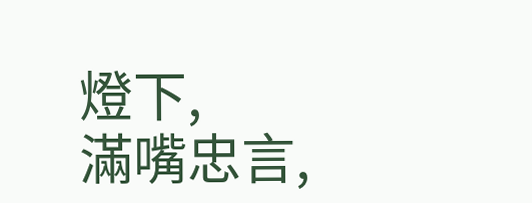燈下,
滿嘴忠言,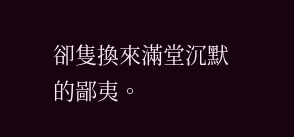卻隻換來滿堂沉默的鄙夷。